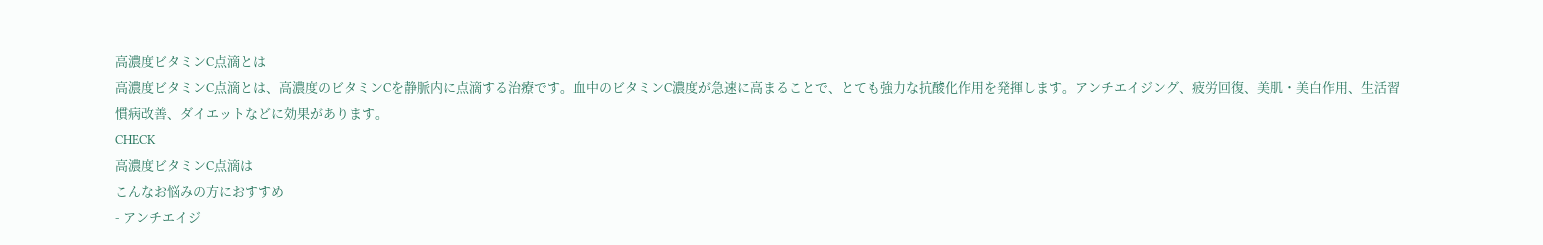高濃度ビタミンC点滴とは
高濃度ビタミンC点滴とは、高濃度のビタミンCを静脈内に点滴する治療です。血中のビタミンC濃度が急速に高まることで、とても強力な抗酸化作用を発揮します。アンチエイジング、疲労回復、美肌・美白作用、生活習慣病改善、ダイエットなどに効果があります。
CHECK
高濃度ビタミンC点滴は
こんなお悩みの方におすすめ
- アンチエイジ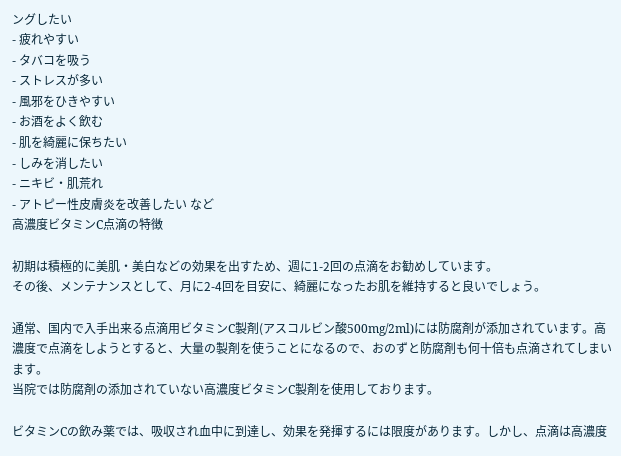ングしたい
- 疲れやすい
- タバコを吸う
- ストレスが多い
- 風邪をひきやすい
- お酒をよく飲む
- 肌を綺麗に保ちたい
- しみを消したい
- ニキビ・肌荒れ
- アトピー性皮膚炎を改善したい など
高濃度ビタミンC点滴の特徴

初期は積極的に美肌・美白などの効果を出すため、週に1-2回の点滴をお勧めしています。
その後、メンテナンスとして、月に2-4回を目安に、綺麗になったお肌を維持すると良いでしょう。

通常、国内で入手出来る点滴用ビタミンC製剤(アスコルビン酸500mg/2ml)には防腐剤が添加されています。高濃度で点滴をしようとすると、大量の製剤を使うことになるので、おのずと防腐剤も何十倍も点滴されてしまいます。
当院では防腐剤の添加されていない高濃度ビタミンC製剤を使用しております。

ビタミンCの飲み薬では、吸収され血中に到達し、効果を発揮するには限度があります。しかし、点滴は高濃度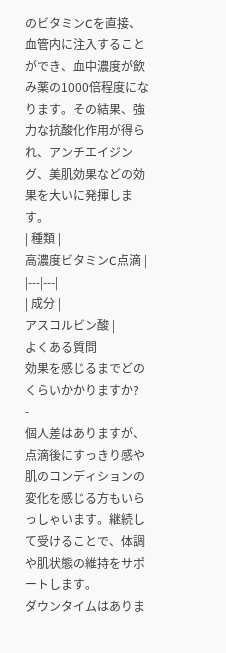のビタミンCを直接、血管内に注入することができ、血中濃度が飲み薬の1000倍程度になります。その結果、強力な抗酸化作用が得られ、アンチエイジング、美肌効果などの効果を大いに発揮します。
| 種類 |
高濃度ビタミンC点滴 |
|---|---|
| 成分 |
アスコルビン酸 |
よくある質問
効果を感じるまでどのくらいかかりますか?
-
個人差はありますが、点滴後にすっきり感や肌のコンディションの変化を感じる方もいらっしゃいます。継続して受けることで、体調や肌状態の維持をサポートします。
ダウンタイムはありま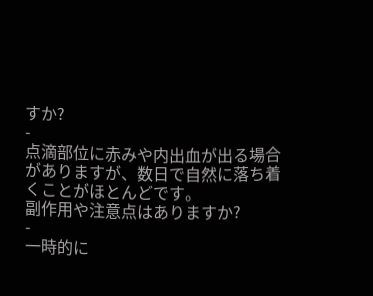すか?
-
点滴部位に赤みや内出血が出る場合がありますが、数日で自然に落ち着くことがほとんどです。
副作用や注意点はありますか?
-
一時的に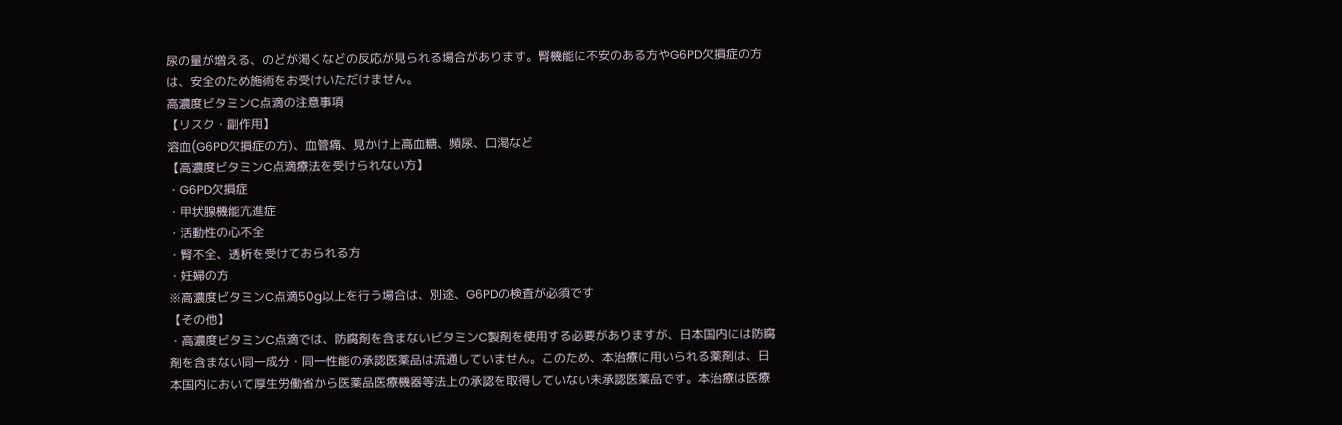尿の量が増える、のどが渇くなどの反応が見られる場合があります。腎機能に不安のある方やG6PD欠損症の方は、安全のため施術をお受けいただけません。
高濃度ビタミンC点滴の注意事項
【リスク・副作用】
溶血(G6PD欠損症の方)、血管痛、見かけ上高血糖、頻尿、口渇など
【高濃度ビタミンC点滴療法を受けられない方】
・G6PD欠損症
・甲状腺機能亢進症
・活動性の心不全
・腎不全、透析を受けておられる方
・妊婦の方
※高濃度ビタミンC点滴50g以上を行う場合は、別途、G6PDの検査が必須です
【その他】
・高濃度ビタミンC点滴では、防腐剤を含まないビタミンC製剤を使用する必要がありますが、日本国内には防腐剤を含まない同一成分・同一性能の承認医薬品は流通していません。このため、本治療に用いられる薬剤は、日本国内において厚生労働省から医薬品医療機器等法上の承認を取得していない未承認医薬品です。本治療は医療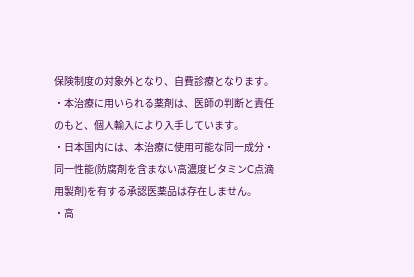保険制度の対象外となり、自費診療となります。
・本治療に用いられる薬剤は、医師の判断と責任のもと、個人輸入により入手しています。
・日本国内には、本治療に使用可能な同一成分・同一性能(防腐剤を含まない高濃度ビタミンC点滴用製剤)を有する承認医薬品は存在しません。
・高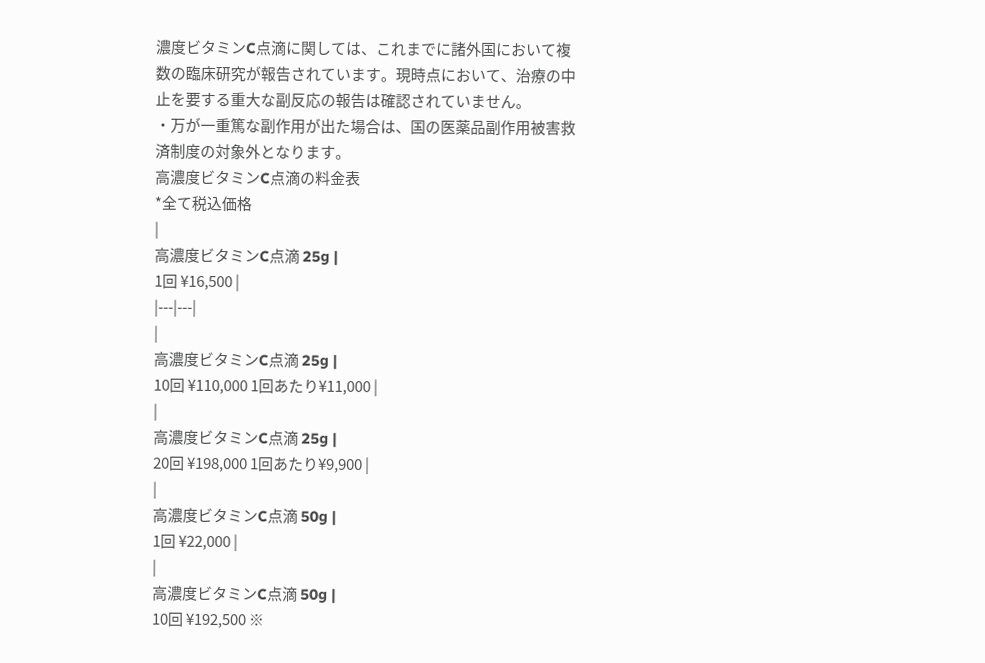濃度ビタミンC点滴に関しては、これまでに諸外国において複数の臨床研究が報告されています。現時点において、治療の中止を要する重大な副反応の報告は確認されていません。
・万が一重篤な副作用が出た場合は、国の医薬品副作用被害救済制度の対象外となります。
高濃度ビタミンC点滴の料金表
*全て税込価格
|
高濃度ビタミンC点滴 25g |
1回 ¥16,500 |
|---|---|
|
高濃度ビタミンC点滴 25g |
10回 ¥110,000 1回あたり¥11,000 |
|
高濃度ビタミンC点滴 25g |
20回 ¥198,000 1回あたり¥9,900 |
|
高濃度ビタミンC点滴 50g |
1回 ¥22,000 |
|
高濃度ビタミンC点滴 50g |
10回 ¥192,500 ※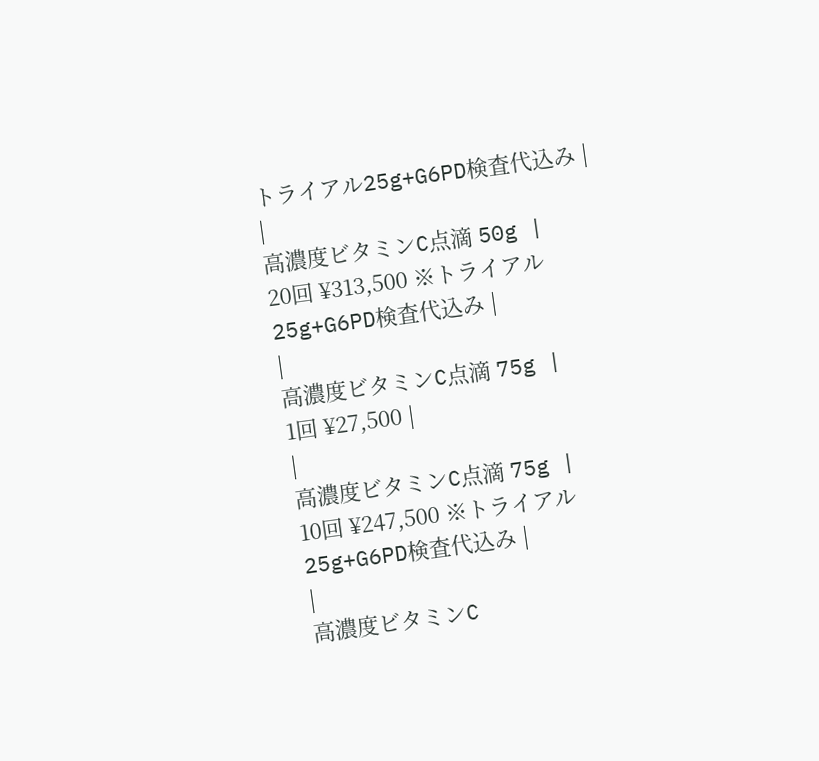トライアル25g+G6PD検査代込み |
|
高濃度ビタミンC点滴 50g |
20回 ¥313,500 ※トライアル25g+G6PD検査代込み |
|
高濃度ビタミンC点滴 75g |
1回 ¥27,500 |
|
高濃度ビタミンC点滴 75g |
10回 ¥247,500 ※トライアル25g+G6PD検査代込み |
|
高濃度ビタミンC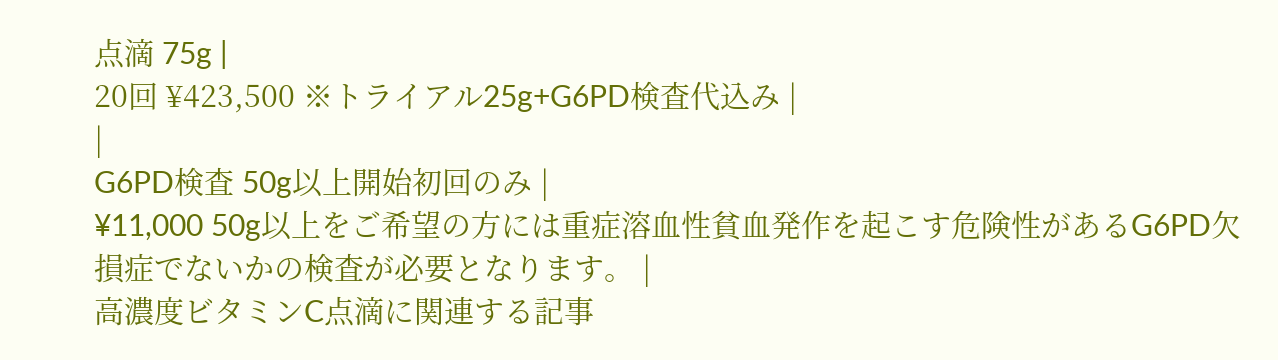点滴 75g |
20回 ¥423,500 ※トライアル25g+G6PD検査代込み |
|
G6PD検査 50g以上開始初回のみ |
¥11,000 50g以上をご希望の方には重症溶血性貧血発作を起こす危険性があるG6PD欠損症でないかの検査が必要となります。 |
高濃度ビタミンC点滴に関連する記事